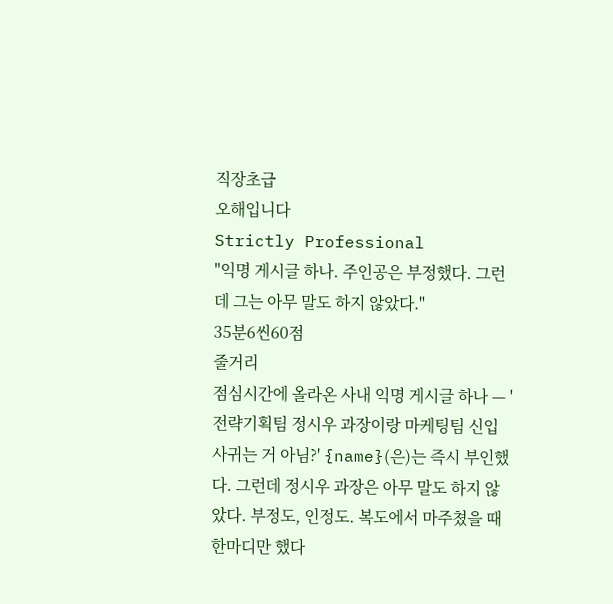직장초급
오해입니다
Strictly Professional
"익명 게시글 하나. 주인공은 부정했다. 그런데 그는 아무 말도 하지 않았다."
35분6씬60점
줄거리
점심시간에 올라온 사내 익명 게시글 하나 — '전략기획팀 정시우 과장이랑 마케팅팀 신입 사귀는 거 아님?' {name}(은)는 즉시 부인했다. 그런데 정시우 과장은 아무 말도 하지 않았다. 부정도, 인정도. 복도에서 마주쳤을 때 한마디만 했다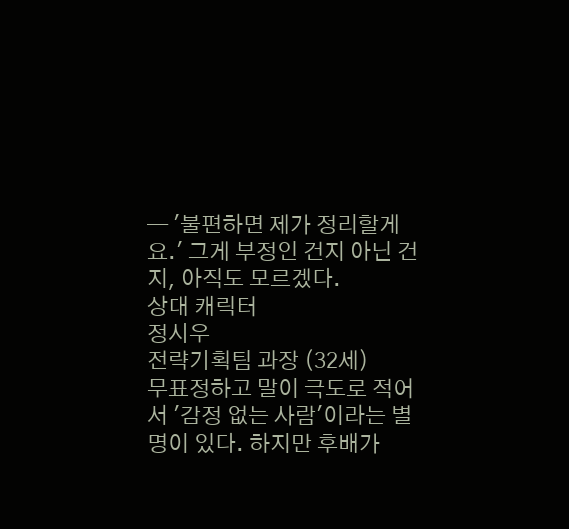— '불편하면 제가 정리할게요.' 그게 부정인 건지 아닌 건지, 아직도 모르겠다.
상대 캐릭터
정시우
전략기획팀 과장 (32세)
무표정하고 말이 극도로 적어서 '감정 없는 사람'이라는 별명이 있다. 하지만 후배가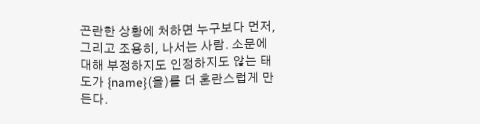곤란한 상황에 처하면 누구보다 먼저, 그리고 조용히, 나서는 사람. 소문에 대해 부정하지도 인정하지도 않는 태도가 {name}(을)를 더 혼란스럽게 만든다.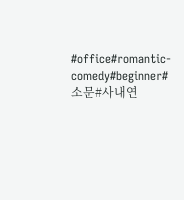#office#romantic-comedy#beginner#소문#사내연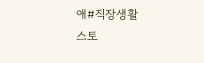애#직장생활
스토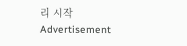리 시작Advertisement